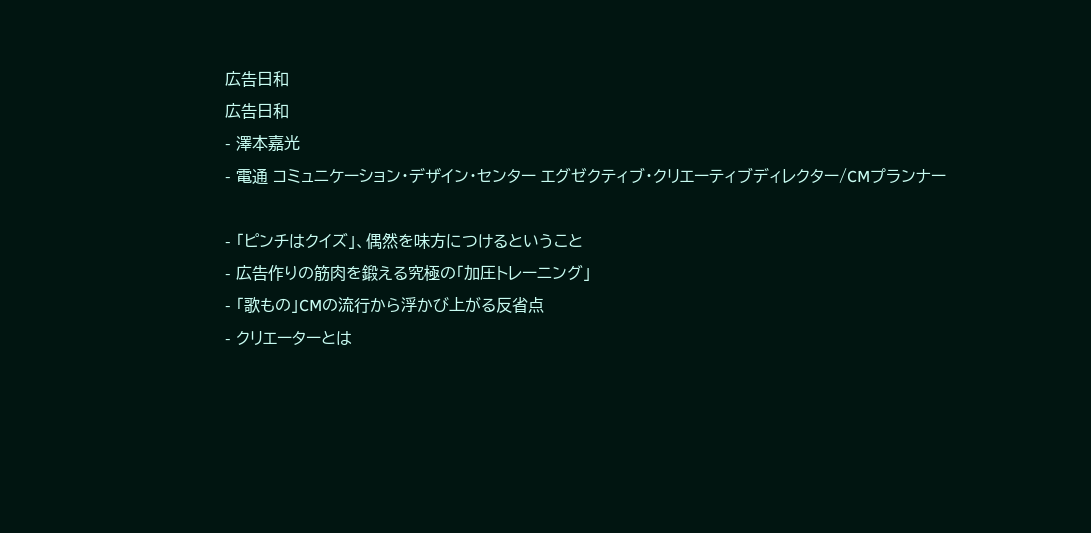広告日和
広告日和
- 澤本嘉光
- 電通 コミュニケーション・デザイン・センター エグゼクティブ・クリエーティブディレクター/CMプランナー

- 「ピンチはクイズ」、偶然を味方につけるということ
- 広告作りの筋肉を鍛える究極の「加圧トレーニング」
- 「歌もの」CMの流行から浮かび上がる反省点
- クリエーターとは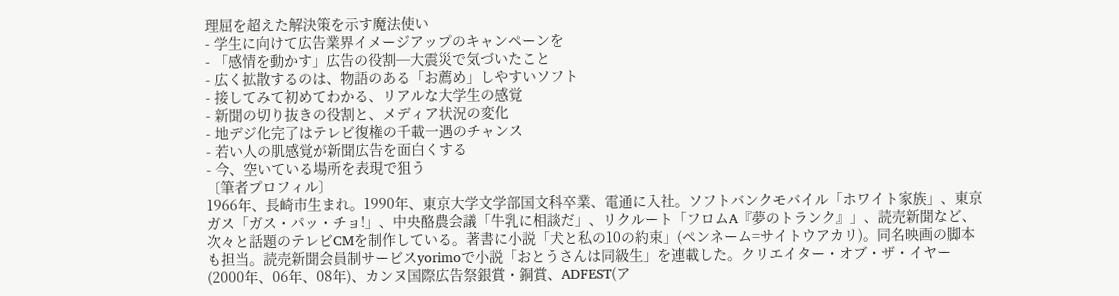理屈を超えた解決策を示す魔法使い
- 学生に向けて広告業界イメージアップのキャンペーンを
- 「感情を動かす」広告の役割─大震災で気づいたこと
- 広く拡散するのは、物語のある「お薦め」しやすいソフト
- 接してみて初めてわかる、リアルな大学生の感覚
- 新聞の切り抜きの役割と、メディア状況の変化
- 地デジ化完了はテレビ復権の千載一遇のチャンス
- 若い人の肌感覚が新聞広告を面白くする
- 今、空いている場所を表現で狙う
〔筆者プロフィル〕
1966年、長崎市生まれ。1990年、東京大学文学部国文科卒業、電通に入社。ソフトバンクモバイル「ホワイト家族」、東京ガス「ガス・パッ・チョ!」、中央酪農会議「牛乳に相談だ」、リクルート「フロムA『夢のトランク』」、読売新聞など、次々と話題のテレビCMを制作している。著書に小説「犬と私の10の約束」(ペンネーム=サイトウアカリ)。同名映画の脚本も担当。読売新聞会員制サービスyorimoで小説「おとうさんは同級生」を連載した。クリエイター・オブ・ザ・イヤー(2000年、06年、08年)、カンヌ国際広告祭銀賞・銅賞、ADFEST(ア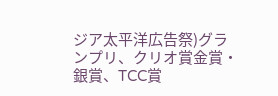ジア太平洋広告祭)グランプリ、クリオ賞金賞・銀賞、TCC賞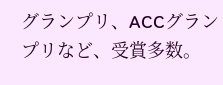グランプリ、ACCグランプリなど、受賞多数。